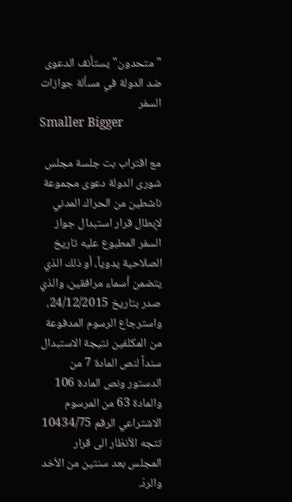"متحدون" يستأنف الدعوى ضد الدولة في مسألة جوازات السفر
Smaller Bigger

مع اقتراب بت جلسة مجلس شورى الدولة دعوى مجموعة ناشطين من الحراك المدني لإبطال قرار استبدال جواز السفر المطبوع عليه تاريخ الصلاحية يدوياً، أو ذلك الذي يتضمن أسماء مرافقين، والذي صدر بتاريخ 24/12/2015، واسترجاع الرسوم المدفوعة من المكلفين نتيجة الاستبدال سنداً لنص المادة 7 من الدستور ونص المادة 106 والمادة 63 من المرسوم الاشتراعي الرقم 10434/75 تتجه الأنظار الى قرار المجلس بعد سنتين من الأخد والردّ.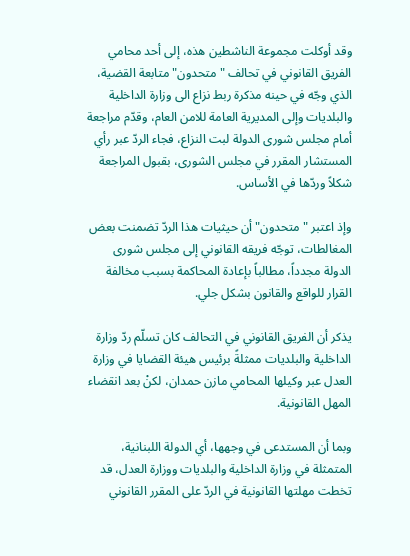وقد أوكلت مجموعة الناشطين هذه، إلى أحد محامي الفريق القانوني في تحالف "متحدون" متابعة القضية، الذي وجّه في حينه مذكرة ربط نزاع الى وزارة الداخلية والبلديات وإلى المديرية العامة للامن العام، وقدّم مراجعة أمام مجلس شورى الدولة لبت النزاع، فجاء الردّ عبر رأي المستشار المقرر في مجلس الشورى، بقبول المراجعة شكلاً وردّها في الأساس.

وإذ اعتبر "متحدون" أن حيثيات هذا الردّ تضمنت بعض المغالطات، توجّه فريقه القانوني إلى مجلس شورى الدولة مجدداً، مطالباً بإعادة المحاكمة بسبب مخالفة القرار للواقع والقانون بشكل جلي.

يذكر أن الفريق القانوني في التحالف كان تسلّم ردّ وزارة الداخلية والبلديات ممثلةً برئيس هيئة القضايا في وزارة العدل عبر وكيلها المحامي مازن حمدان، لكنْ بعد انقضاء المهل القانونية.

وبما أن المستدعى في وجهها، أي الدولة اللبنانية، المتمثلة في وزارة الداخلية والبلديات ووزارة العدل، قد تخطت مهلتها القانونية في الردّ على المقرر القانوني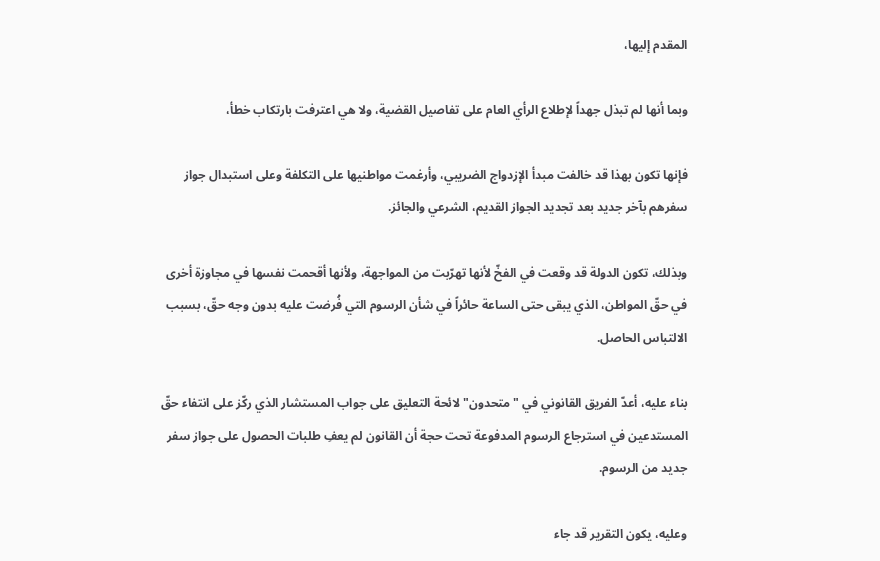المقدم إليها،

وبما أنها لم تبذل جهداً لإطلاع الرأي العام على تفاصيل القضية، ولا هي اعترفت بارتكاب خطأ،

فإنها تكون بهذا قد خالفت مبدأ الإزدواج الضريبي، وأرغمت مواطنيها على التكلفة وعلى استبدال جواز سفرهم بآخر جديد بعد تجديد الجواز القديم، الشرعي والجائز.

وبذلك، تكون الدولة قد وقعت في الفخّ لأنها تهرّبت من المواجهة، ولأنها أقحمت نفسها في مجاوزة أخرى في حقّ المواطن، الذي يبقى حتى الساعة حائراً في شأن الرسوم التي فُرضت عليه بدون وجه حقّ، بسبب الالتباس الحاصل.

بناء عليه، أعدّ الفريق القانوني في "متحدون" لائحة التعليق على جواب المستشار الذي ركّز على انتفاء حقّ المستدعين في استرجاع الرسوم المدفوعة تحت حجة أن القانون لم يعفِ طلبات الحصول على جواز سفر جديد من الرسوم.

وعليه، يكون التقرير قد جاء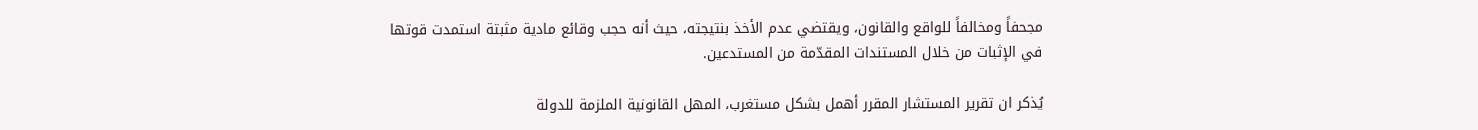مجحفاً ومخالفاً للواقع والقانون، ويقتضي عدم الأخذ بنتيجته، حيث أنه حجب وقائع مادية مثبتة استمدت قوتها في الإثبات من خلال المستندات المقدّمة من المستدعين.

يُذكر ان تقرير المستشار المقرر أهمل بشكل مستغرب، المهل القانونية الملزمة للدولة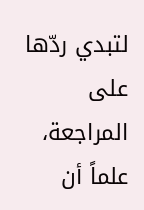لتبدي ردّها على المراجعة، علماً أن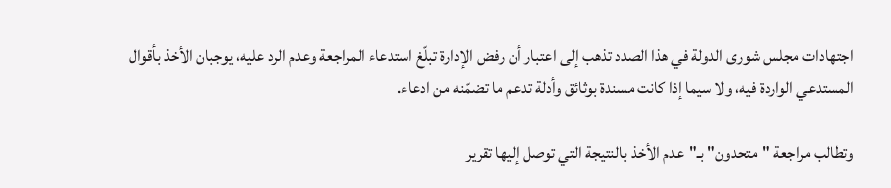اجتهادات مجلس شورى الدولة في هذا الصدد تذهب إلى اعتبار أن رفض الإدارة تبلّغ استدعاء المراجعة وعدم الرد عليه، يوجبان الأخذ بأقوال المستدعي الواردة فيه، ولا سيما إذا كانت مسندة بوثائق وأدلة تدعم ما تضمّنه من ادعاء.

وتطالب مراجعة "متحدون" بـ"عدم الأخذ بالنتيجة التي توصل إليها تقرير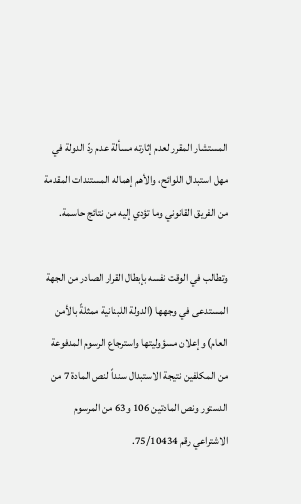المستشار المقرر لعدم إثارته مسألة عدم ردّ الدولة في مهل استبدال اللوائح، والأهم إهماله المستندات المقدمة من الفريق القانوني وما تؤدي إليه من نتائج حاسمة.

وتطالب في الوقت نفسه بإبطال القرار الصادر من الجهة المستدعى في وجهها (الدولة اللبنانية ممثلةً بالأمن العام) وإعلان مسؤوليتها واسترجاع الرسوم المدفوعة من المكلفين نتيجة الاستبدال سنداً لنص المادة 7 من الدستور ونص المادتين 106 و63 من المرسوم الاشتراعي رقم 75/10434.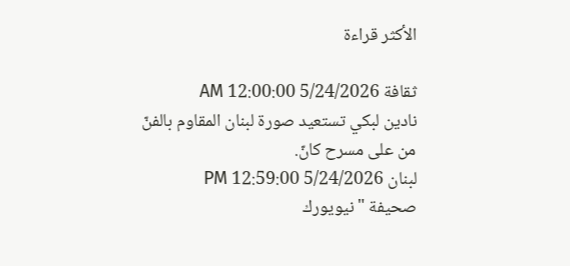الأكثر قراءة

ثقافة 5/24/2026 12:00:00 AM
نادين لبكي تستعيد صورة لبنان المقاوم بالفنّ من على مسرح كانّ.
لبنان 5/24/2026 12:59:00 PM
صحيفة "نيويورك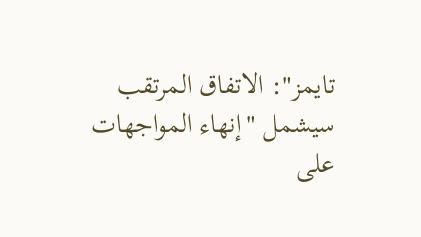تايمز": الاتفاق المرتقب سيشمل "إنهاء المواجهات على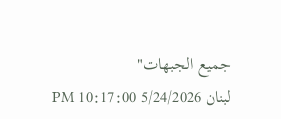جميع الجبهات"
لبنان 5/24/2026 10:17:00 PM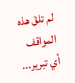لم تلقَ هذه المواقف أي تبرير...